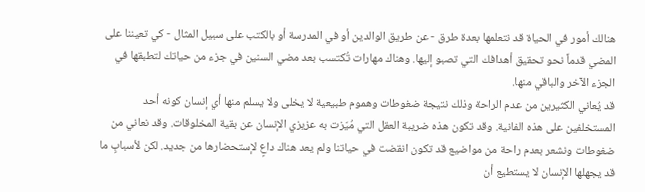هنالك أمور في الحياة قد نتعلمها بعدة طرق - عن طريق الوالدين أو في المدرسة أو بالكتب على سبيل المثال - كي تعيننا على المضي قدماً نحو تحقيق أهدافك التي تصبو إليها. وهناك مهارات تُكتسب بعد مضي السنين في جزء من حياتك لتطبقها في الجزء الآخر والباقي منها.
قد يُعاني الكثيرين من عدم الراحة وذلك نتيجة ضغوطات وهموم طبيعية لا يخلى ولا يسلم منها أي إنسان كونه أحد المستخلفين على هذه الفانية. وقد تكون هذه ضريبة العقل التي مُيّزت به عزيزي الإنسان عن بقية المخلوقات. وقد نعاني من ضغوطات ونشعر بعدم راحة من مواضيع قد تكون انقضت في حياتنا ولم يعد هناك داعٍ لإستحضارها من جديد. لكن لأسبابٍ ما قد يجهلها الإنسان لا يستطيع أن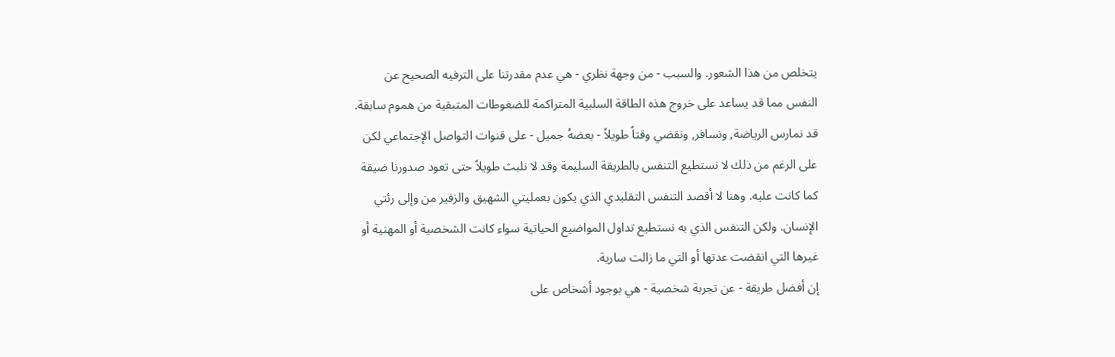يتخلص من هذا الشعور. والسبب - من وجهة نظري - هي عدم مقدرتنا على الترفيه الصحيح عن النفس مما قد يساعد على خروج هذه الطاقة السلبية المتراكمة للضغوطات المتبقية من هموم سابقة.
قد نمارس الرياضة, ونسافر, ونقضي وقتاً طويلاً - بعضهُ جميل - على قنوات التواصل الإجتماعي لكن على الرغم من ذلك لا نستطيع التنفس بالطريقة السليمة وقد لا نلبث طويلاً حتى تعود صدورنا ضيقة كما كانت عليه. وهنا لا أقصد التنفس التقليدي الذي يكون بعمليتي الشهيق والزفير من وإلى رئتي الإنسان. ولكن التنفس الذي به نستطيع تداول المواضيع الحياتية سواء كانت الشخصية أو المهنية أو غيرها التي انقضت عدتها أو التي ما زالت سارية.
إن أفضل طريقة - عن تجربة شخصية - هي بوجود أشخاص على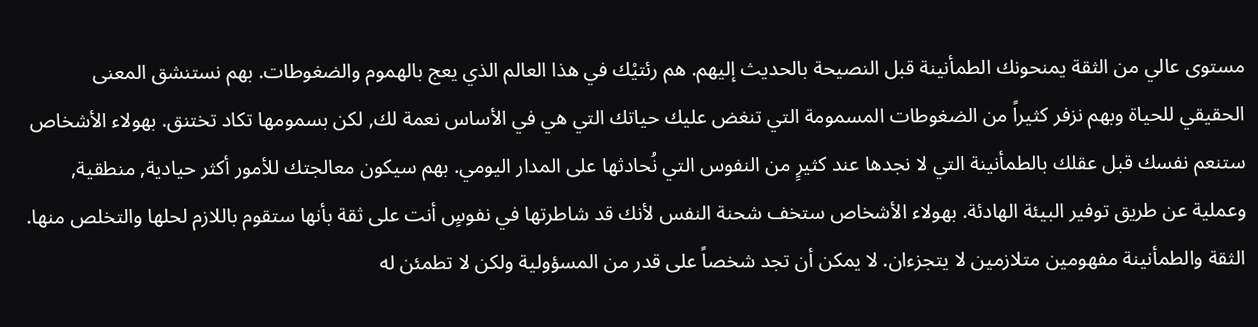مستوى عالي من الثقة يمنحونك الطمأنينة قبل النصيحة بالحديث إليهم. هم رئتيْك في هذا العالم الذي يعج بالهموم والضغوطات. بهم نستنشق المعنى الحقيقي للحياة وبهم نزفر كثيراً من الضغوطات المسمومة التي تنغض عليك حياتك التي هي في الأساس نعمة لك, لكن بسمومها تكاد تختنق. بهولاء الأشخاص ستنعم نفسك قبل عقلك بالطمأنينة التي لا نجدها عند كثيرٍ من النفوس التي نُحادثها على المدار اليومي. بهم سيكون معالجتك للأمور أكثر حيادية, منطقية, وعملية عن طريق توفير البيئة الهادئة. بهولاء الأشخاص ستخف شحنة النفس لأنك قد شاطرتها في نفوسٍ أنت على ثقة بأنها ستقوم باللازم لحلها والتخلص منها.
الثقة والطمأنينة مفهومين متلازمين لا يتجزءان. لا يمكن أن تجد شخصاً على قدر من المسؤولية ولكن لا تطمئن له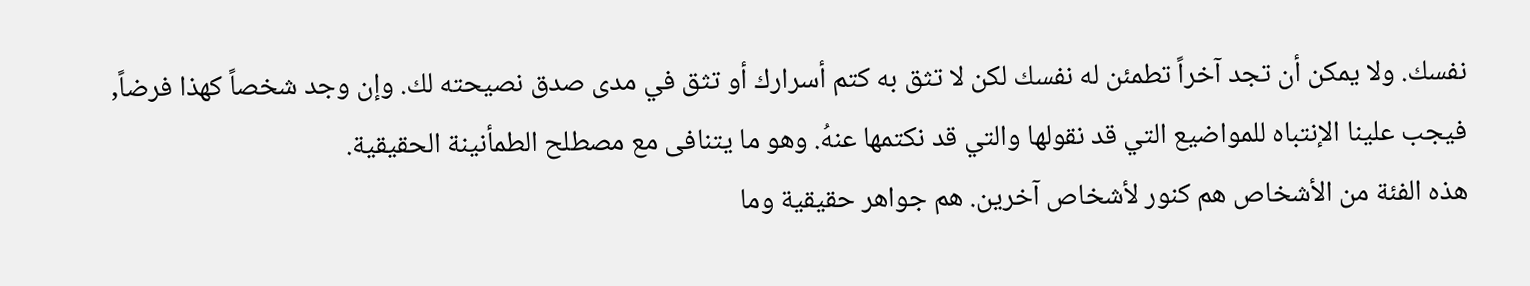نفسك. ولا يمكن أن تجد آخراً تطمئن له نفسك لكن لا تثق به كتم أسرارك أو تثق في مدى صدق نصيحته لك. وإن وجد شخصاً كهذا فرضاً, فيجب علينا الإنتباه للمواضيع التي قد نقولها والتي قد نكتمها عنهُ. وهو ما يتنافى مع مصطلح الطمأنينة الحقيقية.
هذه الفئة من الأشخاص هم كنور لأشخاص آخرين. هم جواهر حقيقية وما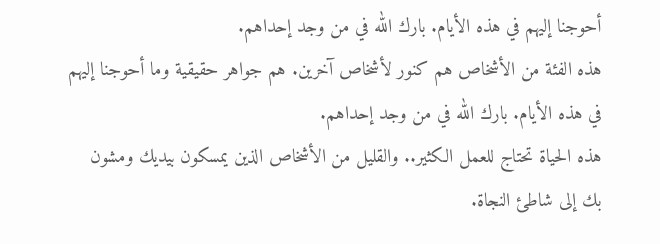أحوجنا إليهم في هذه الأيام. بارك الله في من وجد إحداهم.
هذه الفئة من الأشخاص هم كنور لأشخاص آخرين. هم جواهر حقيقية وما أحوجنا إليهم في هذه الأيام. بارك الله في من وجد إحداهم.
هذه الحياة تحتاج للعمل الكثير.. والقليل من الأشخاص الذين يمسكون بيديك ومشون بك إلى شاطئ النجاة.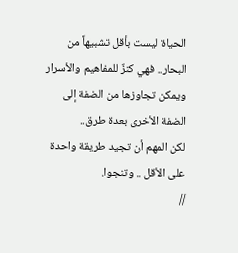الحياة ليست بأقل تشبيهاً من البحار.. فهي كنزٌ للمفاهيم والأسرار ويمكن تجاوزها من الضفة إلى الضفة الأخرى بعدة طرق..
لكن المهم أن تجيد طريقة واحدة على الأقل .. وتنجوا.
//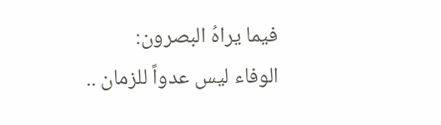فيما يراهُ البصرون:
الوفاء ليس عدواً للزمان ..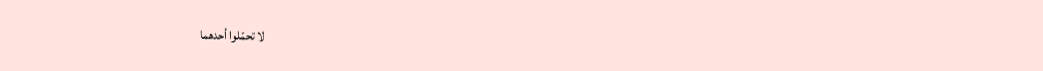لا تحمّلوا أحدهما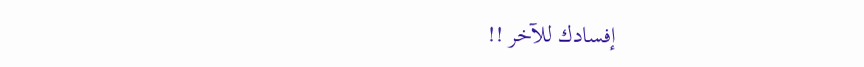إفسادك للآخر !!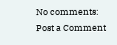No comments:
Post a Comment